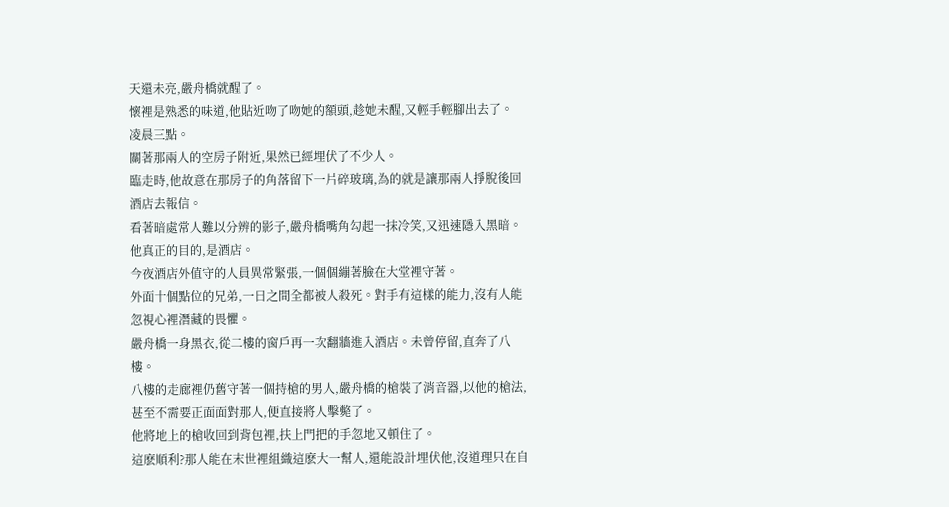天還未亮,嚴舟橋就醒了。
懷裡是熟悉的味道,他貼近吻了吻她的額頭,趁她未醒,又輕手輕腳出去了。
凌晨三點。
關著那兩人的空房子附近,果然已經埋伏了不少人。
臨走時,他故意在那房子的角落留下一片碎玻璃,為的就是讓那兩人掙脫後回酒店去報信。
看著暗處常人難以分辨的影子,嚴舟橋嘴角勾起一抹冷笑,又迅速隱入黑暗。
他真正的目的,是酒店。
今夜酒店外值守的人員異常緊張,一個個繃著臉在大堂裡守著。
外面十個點位的兄弟,一日之間全都被人殺死。對手有這樣的能力,沒有人能忽視心裡潛藏的畏懼。
嚴舟橋一身黑衣,從二樓的窗戶再一次翻牆進入酒店。未曾停留,直奔了八樓。
八樓的走廊裡仍舊守著一個持槍的男人,嚴舟橋的槍裝了消音器,以他的槍法,甚至不需要正面面對那人,便直接將人擊斃了。
他將地上的槍收回到背包裡,扶上門把的手忽地又頓住了。
這麽順利?那人能在末世裡組織這麽大一幫人,還能設計埋伏他,沒道理只在自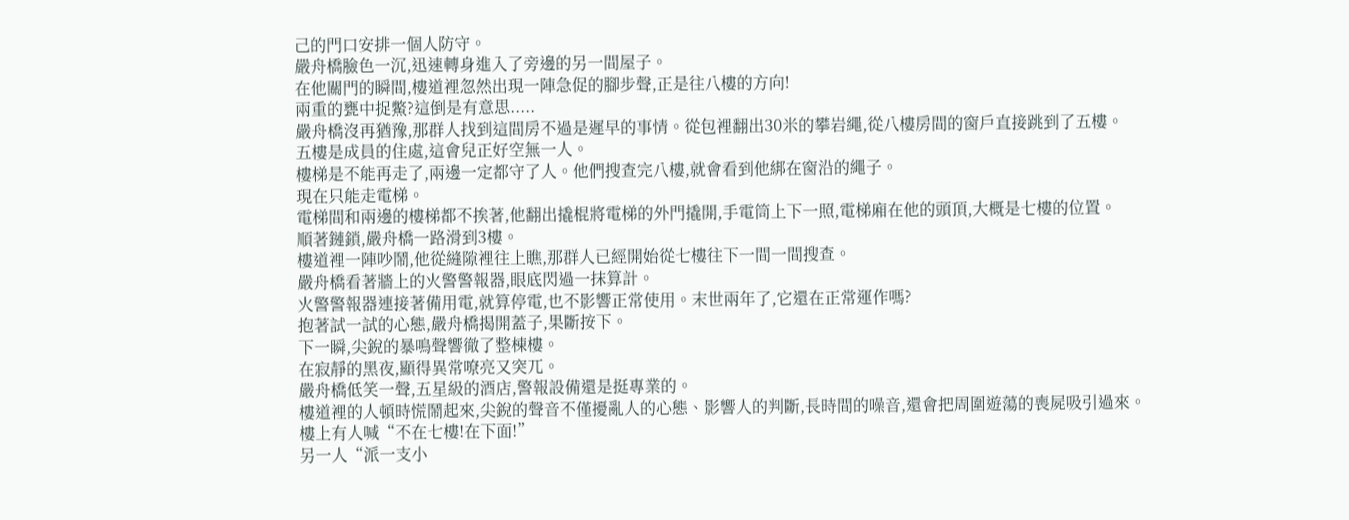己的門口安排一個人防守。
嚴舟橋臉色一沉,迅速轉身進入了旁邊的另一間屋子。
在他關門的瞬間,樓道裡忽然出現一陣急促的腳步聲,正是往八樓的方向!
兩重的甕中捉鱉?這倒是有意思.....
嚴舟橋沒再猶豫,那群人找到這間房不過是遲早的事情。從包裡翻出30米的攀岩繩,從八樓房間的窗戶直接跳到了五樓。
五樓是成員的住處,這會兒正好空無一人。
樓梯是不能再走了,兩邊一定都守了人。他們搜查完八樓,就會看到他綁在窗沿的繩子。
現在只能走電梯。
電梯間和兩邊的樓梯都不挨著,他翻出撬棍將電梯的外門撬開,手電筒上下一照,電梯廂在他的頭頂,大概是七樓的位置。
順著鏈鎖,嚴舟橋一路滑到3樓。
樓道裡一陣吵鬧,他從縫隙裡往上瞧,那群人已經開始從七樓往下一間一間搜查。
嚴舟橋看著牆上的火警警報器,眼底閃過一抹算計。
火警警報器連接著備用電,就算停電,也不影響正常使用。末世兩年了,它還在正常運作嗎?
抱著試一試的心態,嚴舟橋揭開蓋子,果斷按下。
下一瞬,尖銳的暴鳴聲響徹了整棟樓。
在寂靜的黑夜,顯得異常嘹亮又突兀。
嚴舟橋低笑一聲,五星級的酒店,警報設備還是挺專業的。
樓道裡的人頓時慌鬧起來,尖銳的聲音不僅擾亂人的心態、影響人的判斷,長時間的噪音,還會把周圍遊蕩的喪屍吸引過來。
樓上有人喊“不在七樓!在下面!”
另一人“派一支小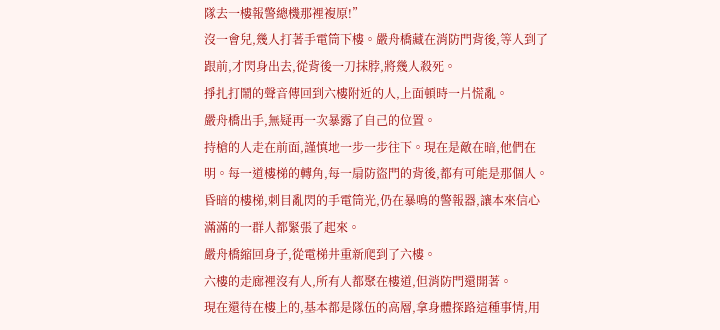隊去一樓報警總機那裡複原!”
沒一會兒,幾人打著手電筒下樓。嚴舟橋藏在消防門背後,等人到了跟前,才閃身出去,從背後一刀抹脖,將幾人殺死。
掙扎打鬧的聲音傳回到六樓附近的人,上面頓時一片慌亂。
嚴舟橋出手,無疑再一次暴露了自己的位置。
持槍的人走在前面,謹慎地一步一步往下。現在是敵在暗,他們在明。每一道樓梯的轉角,每一扇防盜門的背後,都有可能是那個人。
昏暗的樓梯,刺目亂閃的手電筒光,仍在暴鳴的警報器,讓本來信心滿滿的一群人都緊張了起來。
嚴舟橋縮回身子,從電梯井重新爬到了六樓。
六樓的走廊裡沒有人,所有人都聚在樓道,但消防門還開著。
現在還待在樓上的,基本都是隊伍的高層,拿身體探路這種事情,用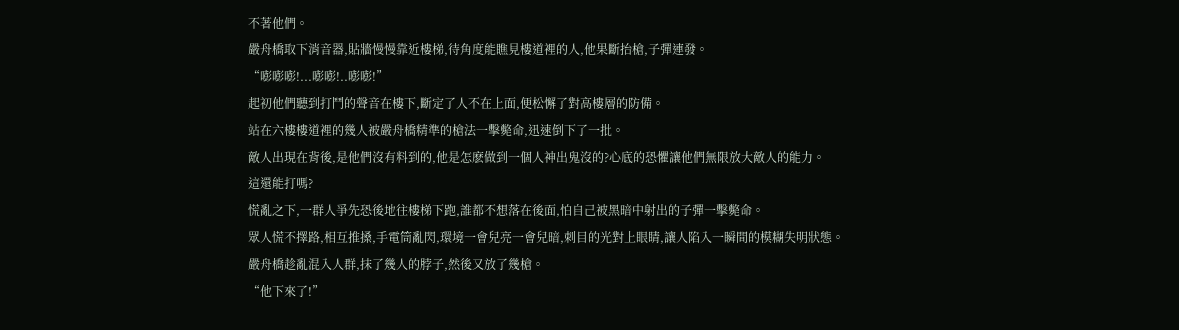不著他們。
嚴舟橋取下消音器,貼牆慢慢靠近樓梯,待角度能瞧見樓道裡的人,他果斷抬槍,子彈連發。
“嘭嘭嘭!...嘭嘭!..嘭嘭!”
起初他們聽到打鬥的聲音在樓下,斷定了人不在上面,便松懈了對高樓層的防備。
站在六樓樓道裡的幾人被嚴舟橋精準的槍法一擊斃命,迅速倒下了一批。
敵人出現在背後,是他們沒有料到的,他是怎麽做到一個人神出鬼沒的?心底的恐懼讓他們無限放大敵人的能力。
這還能打嗎?
慌亂之下,一群人爭先恐後地往樓梯下跑,誰都不想落在後面,怕自己被黑暗中射出的子彈一擊斃命。
眾人慌不擇路,相互推搡,手電筒亂閃,環境一會兒亮一會兒暗,刺目的光對上眼睛,讓人陷入一瞬間的模糊失明狀態。
嚴舟橋趁亂混入人群,抹了幾人的脖子,然後又放了幾槍。
“他下來了!”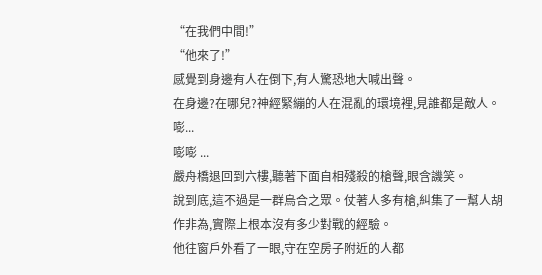“在我們中間!”
“他來了!”
感覺到身邊有人在倒下,有人驚恐地大喊出聲。
在身邊?在哪兒?神經緊繃的人在混亂的環境裡,見誰都是敵人。
嘭...
嘭嘭 ...
嚴舟橋退回到六樓,聽著下面自相殘殺的槍聲,眼含譏笑。
說到底,這不過是一群烏合之眾。仗著人多有槍,糾集了一幫人胡作非為,實際上根本沒有多少對戰的經驗。
他往窗戶外看了一眼,守在空房子附近的人都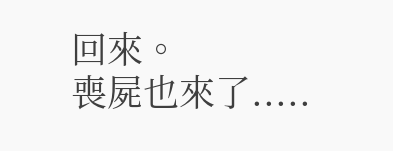回來。
喪屍也來了.....